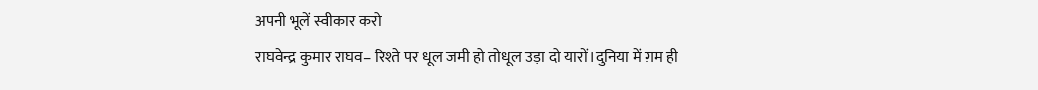अपनी भूलें स्वीकार करो
राघवेन्द्र कुमार राघव– रिश्ते पर धूल जमी हो तोधूल उड़ा दो यारों।दुनिया में ग़म ही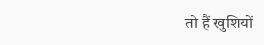तो हैं खुशियों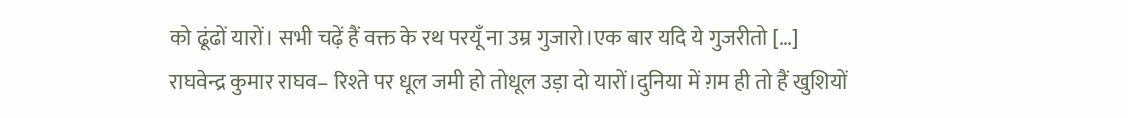को ढूंढों यारों। सभी चढ़ें हैं वक्त के रथ परयूँ ना उम्र गुजारो।एक बार यदि ये गुजरीतो […]
राघवेन्द्र कुमार राघव– रिश्ते पर धूल जमी हो तोधूल उड़ा दो यारों।दुनिया में ग़म ही तो हैं खुशियों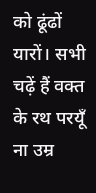को ढूंढों यारों। सभी चढ़ें हैं वक्त के रथ परयूँ ना उम्र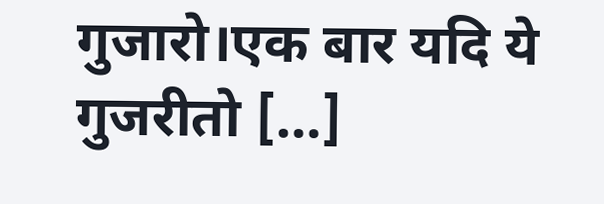गुजारो।एक बार यदि ये गुजरीतो […]